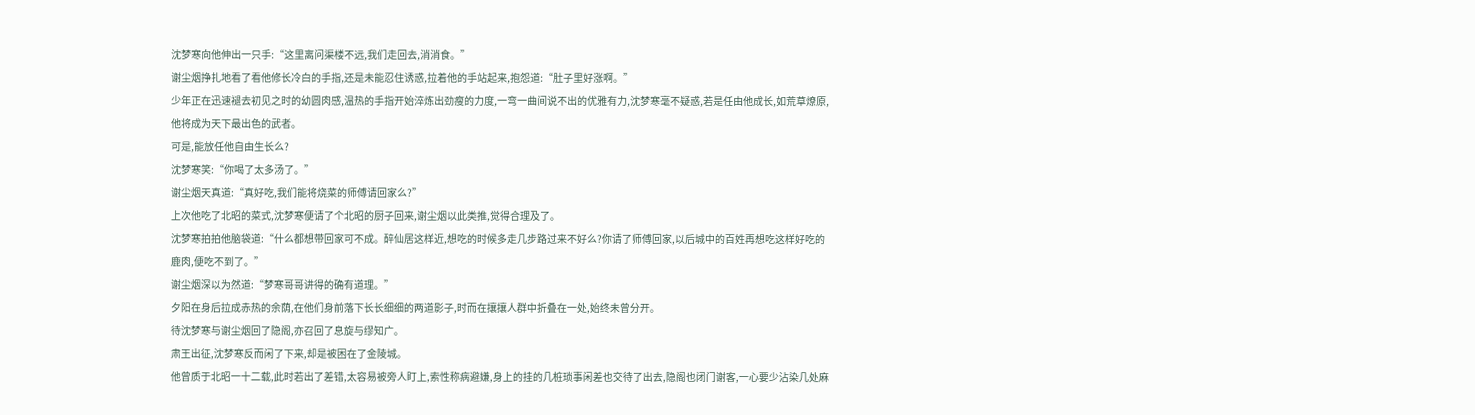沈梦寒向他伸出一只手:“这里离问渠楼不远,我们走回去,消消食。”
谢尘烟挣扎地看了看他修长冷白的手指,还是未能忍住诱惑,拉着他的手站起来,抱怨道:“肚子里好涨啊。”
少年正在迅速褪去初见之时的幼圆肉感,温热的手指开始淬炼出劲瘦的力度,一弯一曲间说不出的优雅有力,沈梦寒毫不疑惑,若是任由他成长,如荒草燎原,他将成为天下最出色的武者。
可是,能放任他自由生长么?
沈梦寒笑:“你喝了太多汤了。”
谢尘烟天真道:“真好吃,我们能将烧菜的师傅请回家么?”
上次他吃了北昭的菜式,沈梦寒便请了个北昭的厨子回来,谢尘烟以此类推,觉得合理及了。
沈梦寒拍拍他脑袋道:“什么都想带回家可不成。醉仙居这样近,想吃的时候多走几步路过来不好么?你请了师傅回家,以后城中的百姓再想吃这样好吃的鹿肉,便吃不到了。”
谢尘烟深以为然道:“梦寒哥哥讲得的确有道理。”
夕阳在身后拉成赤热的余荫,在他们身前落下长长细细的两道影子,时而在攘攘人群中折叠在一处,始终未曾分开。
待沈梦寒与谢尘烟回了隐阁,亦召回了息旋与缪知广。
肃王出征,沈梦寒反而闲了下来,却是被困在了金陵城。
他曾质于北昭一十二载,此时若出了差错,太容易被旁人盯上,索性称病避嫌,身上的挂的几桩琐事闲差也交待了出去,隐阁也闭门谢客,一心要少沾染几处麻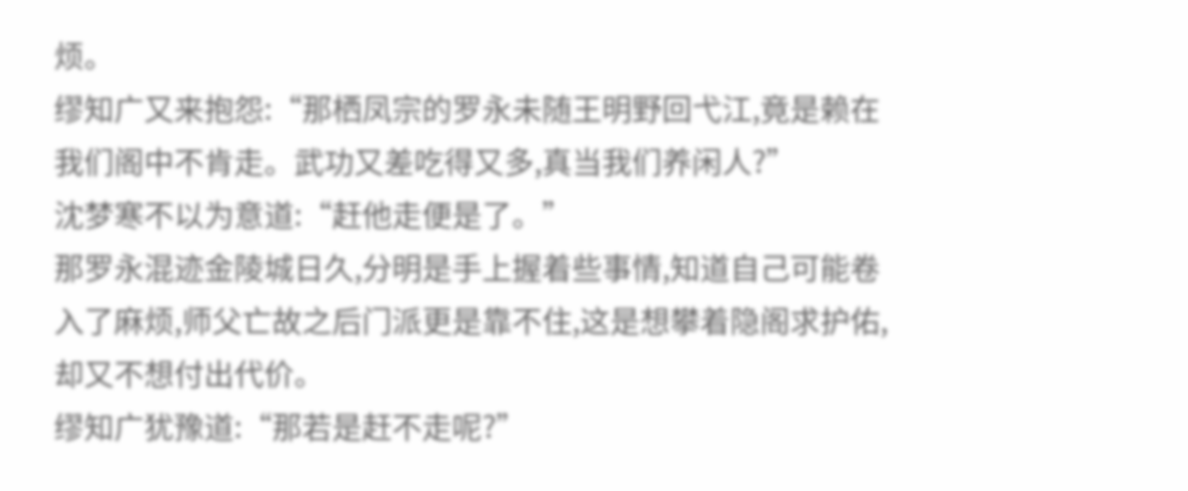烦。
缪知广又来抱怨:“那栖凤宗的罗永未随王明野回弋江,竟是赖在我们阁中不肯走。武功又差吃得又多,真当我们养闲人?”
沈梦寒不以为意道:“赶他走便是了。”
那罗永混迹金陵城日久,分明是手上握着些事情,知道自己可能卷入了麻烦,师父亡故之后门派更是靠不住,这是想攀着隐阁求护佑,却又不想付出代价。
缪知广犹豫道:“那若是赶不走呢?”